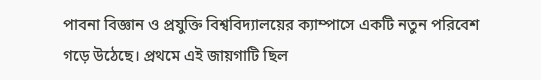পাবনা বিজ্ঞান ও প্রযুক্তি বিশ্ববিদ্যালয়ের ক্যাম্পাসে একটি নতুন পরিবেশ গড়ে উঠেছে। প্রথমে এই জায়গাটি ছিল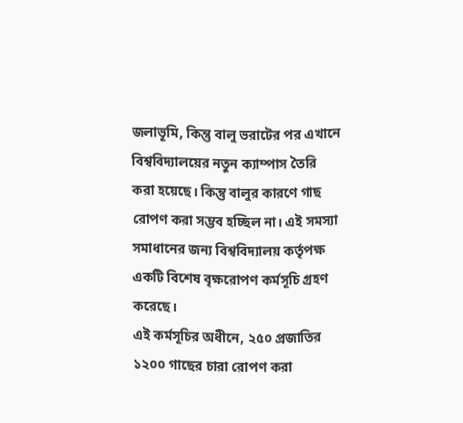জলাভূমি, কিন্তু বালু ভরাটের পর এখানে বিশ্ববিদ্যালয়ের নতুন ক্যাম্পাস তৈরি করা হয়েছে। কিন্তু বালুর কারণে গাছ রোপণ করা সম্ভব হচ্ছিল না। এই সমস্যা সমাধানের জন্য বিশ্ববিদ্যালয় কর্তৃপক্ষ একটি বিশেষ বৃক্ষরোপণ কর্মসূচি গ্রহণ করেছে।
এই কর্মসূচির অধীনে, ২৫০ প্রজাতির ১২০০ গাছের চারা রোপণ করা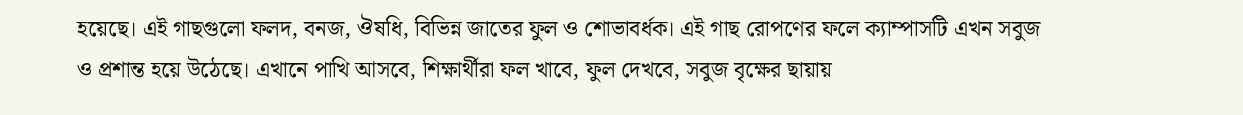হয়েছে। এই গাছগুলো ফলদ, বনজ, ঔষধি, বিভিন্ন জাতের ফুল ও শোভাবর্ধক। এই গাছ রোপণের ফলে ক্যাম্পাসটি এখন সবুজ ও প্রশান্ত হয়ে উঠেছে। এখানে পাখি আসবে, শিক্ষার্থীরা ফল খাবে, ফুল দেখবে, সবুজ বৃক্ষের ছায়ায়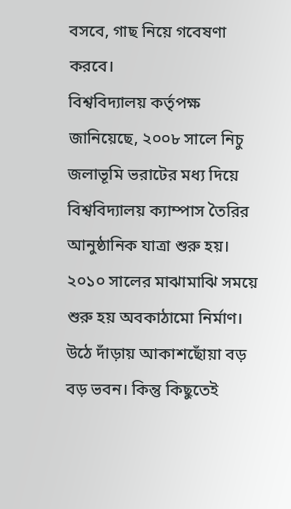বসবে, গাছ নিয়ে গবেষণা করবে।
বিশ্ববিদ্যালয় কর্তৃপক্ষ জানিয়েছে, ২০০৮ সালে নিচু জলাভূমি ভরাটের মধ্য দিয়ে বিশ্ববিদ্যালয় ক্যাম্পাস তৈরির আনুষ্ঠানিক যাত্রা শুরু হয়। ২০১০ সালের মাঝামাঝি সময়ে শুরু হয় অবকাঠামো নির্মাণ। উঠে দাঁড়ায় আকাশছোঁয়া বড় বড় ভবন। কিন্তু কিছুতেই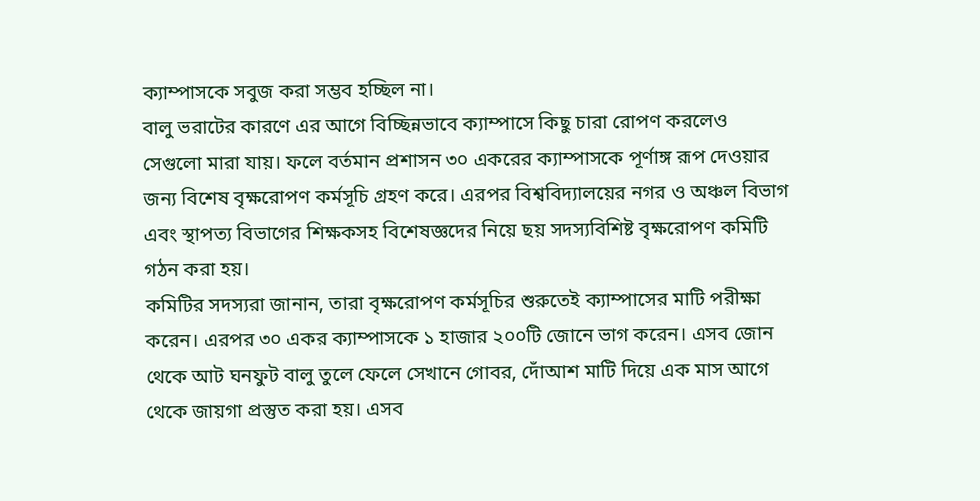ক্যাম্পাসকে সবুজ করা সম্ভব হচ্ছিল না।
বালু ভরাটের কারণে এর আগে বিচ্ছিন্নভাবে ক্যাম্পাসে কিছু চারা রোপণ করলেও সেগুলো মারা যায়। ফলে বর্তমান প্রশাসন ৩০ একরের ক্যাম্পাসকে পূর্ণাঙ্গ রূপ দেওয়ার জন্য বিশেষ বৃক্ষরোপণ কর্মসূচি গ্রহণ করে। এরপর বিশ্ববিদ্যালয়ের নগর ও অঞ্চল বিভাগ এবং স্থাপত্য বিভাগের শিক্ষকসহ বিশেষজ্ঞদের নিয়ে ছয় সদস্যবিশিষ্ট বৃক্ষরোপণ কমিটি গঠন করা হয়।
কমিটির সদস্যরা জানান, তারা বৃক্ষরোপণ কর্মসূচির শুরুতেই ক্যাম্পাসের মাটি পরীক্ষা করেন। এরপর ৩০ একর ক্যাম্পাসকে ১ হাজার ২০০টি জোনে ভাগ করেন। এসব জোন থেকে আট ঘনফুট বালু তুলে ফেলে সেখানে গোবর, দোঁআশ মাটি দিয়ে এক মাস আগে থেকে জায়গা প্রস্তুত করা হয়। এসব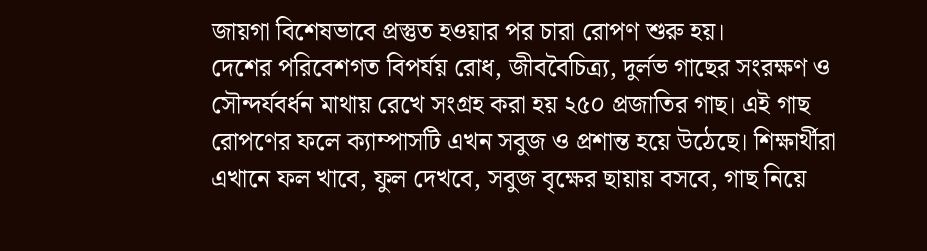জায়গা বিশেষভাবে প্রস্তুত হওয়ার পর চারা রোপণ শুরু হয়।
দেশের পরিবেশগত বিপর্যয় রোধ, জীববৈচিত্র্য, দুর্লভ গাছের সংরক্ষণ ও সৌন্দর্যবর্ধন মাথায় রেখে সংগ্রহ করা হয় ২৫০ প্রজাতির গাছ। এই গাছ রোপণের ফলে ক্যাম্পাসটি এখন সবুজ ও প্রশান্ত হয়ে উঠেছে। শিক্ষার্থীরা এখানে ফল খাবে, ফুল দেখবে, সবুজ বৃক্ষের ছায়ায় বসবে, গাছ নিয়ে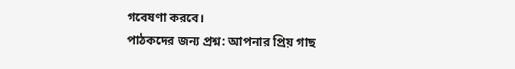গবেষণা করবে।
পাঠকদের জন্য প্রশ্ন: আপনার প্রিয় গাছ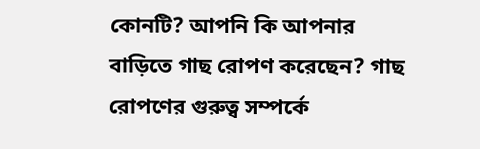কোনটি? আপনি কি আপনার বাড়িতে গাছ রোপণ করেছেন? গাছ রোপণের গুরুত্ব সম্পর্কে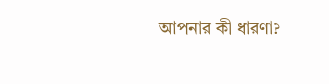আপনার কী ধারণা?